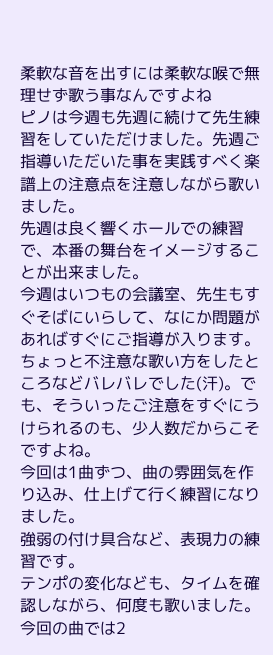柔軟な音を出すには柔軟な喉で無理せず歌う事なんですよね
ピノは今週も先週に続けて先生練習をしていただけました。先週ご指導いただいた事を実践すべく楽譜上の注意点を注意しながら歌いました。
先週は良く響くホールでの練習で、本番の舞台をイメージすることが出来ました。
今週はいつもの会議室、先生もすぐそばにいらして、なにか問題があればすぐにご指導が入ります。ちょっと不注意な歌い方をしたところなどバレバレでした(汗)。でも、そういったご注意をすぐにうけられるのも、少人数だからこそですよね。
今回は1曲ずつ、曲の雰囲気を作り込み、仕上げて行く練習になりました。
強弱の付け具合など、表現力の練習です。
テンポの変化なども、タイムを確認しながら、何度も歌いました。
今回の曲では2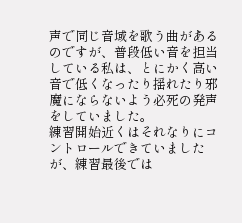声で同じ音域を歌う曲があるのですが、普段低い音を担当している私は、とにかく高い音で低くなったり揺れたり邪魔にならないよう必死の発声をしていました。
練習開始近くはそれなりにコントロールできていましたが、練習最後では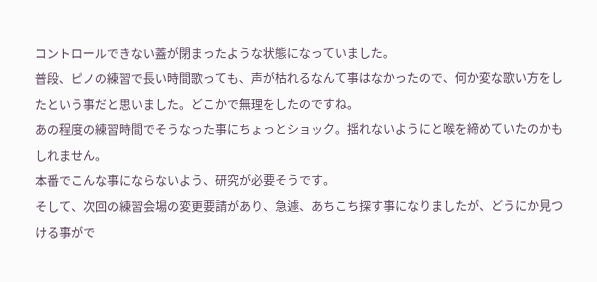コントロールできない蓋が閉まったような状態になっていました。
普段、ピノの練習で長い時間歌っても、声が枯れるなんて事はなかったので、何か変な歌い方をしたという事だと思いました。どこかで無理をしたのですね。
あの程度の練習時間でそうなった事にちょっとショック。揺れないようにと喉を締めていたのかもしれません。
本番でこんな事にならないよう、研究が必要そうです。
そして、次回の練習会場の変更要請があり、急遽、あちこち探す事になりましたが、どうにか見つける事がで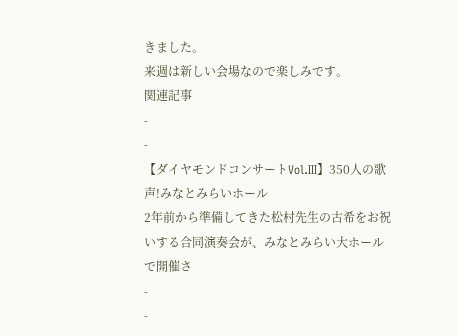きました。
来週は新しい会場なので楽しみです。
関連記事
-
-
【ダイヤモンドコンサートVol.Ⅲ】350人の歌声!みなとみらいホール
2年前から準備してきた松村先生の古希をお祝いする合同演奏会が、みなとみらい大ホールで開催さ
-
-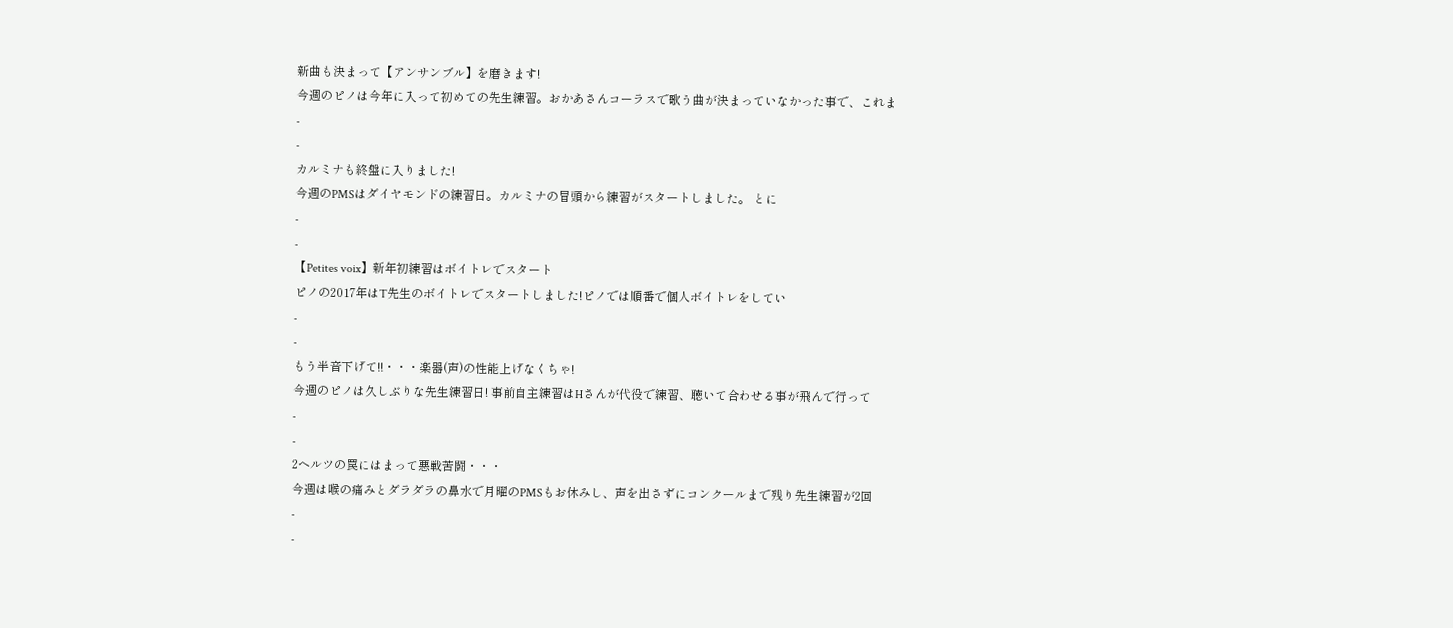新曲も決まって【アンサンブル】を磨きます!
今週のピノは今年に入って初めての先生練習。おかあさんコーラスで歌う曲が決まっていなかった事で、これま
-
-
カルミナも終盤に入りました!
今週のPMSはダイヤモンドの練習日。カルミナの冒頭から練習がスタートしました。 とに
-
-
【Petites voix】新年初練習はボイトレでスタート
ピノの2017年はT先生のボイトレでスタートしました!ピノでは順番で個人ボイトレをしてい
-
-
もう半音下げて!!・・・楽器(声)の性能上げなくちゃ!
今週のピノは久しぶりな先生練習日! 事前自主練習はHさんが代役で練習、聴いて合わせる事が飛んで行って
-
-
2ヘルツの罠にはまって悪戦苦闘・・・
今週は喉の痛みとダラダラの鼻水で月曜のPMSもお休みし、声を出さずにコンクールまで残り先生練習が2回
-
-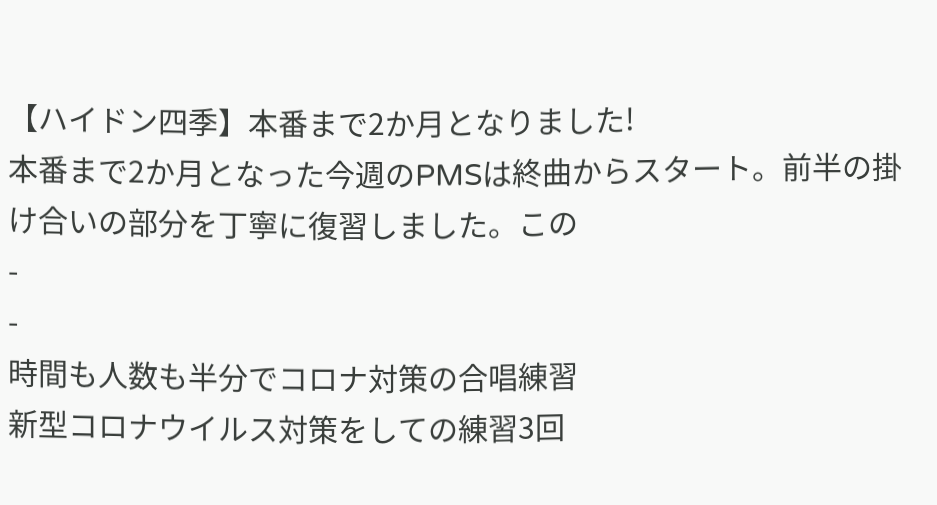【ハイドン四季】本番まで2か月となりました!
本番まで2か月となった今週のPMSは終曲からスタート。前半の掛け合いの部分を丁寧に復習しました。この
-
-
時間も人数も半分でコロナ対策の合唱練習
新型コロナウイルス対策をしての練習3回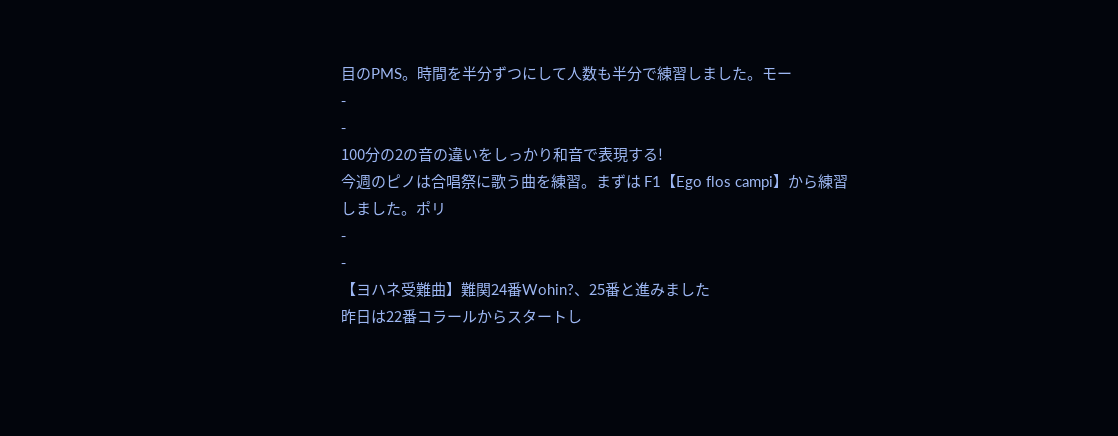目のPMS。時間を半分ずつにして人数も半分で練習しました。モー
-
-
100分の2の音の違いをしっかり和音で表現する!
今週のピノは合唱祭に歌う曲を練習。まずは F1【Ego flos campi】から練習しました。ポリ
-
-
【ヨハネ受難曲】難関24番Wohin?、25番と進みました
昨日は22番コラールからスタートし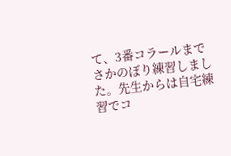て、3番コラールまでさかのぼり練習しました。先生からは自宅練習でコ